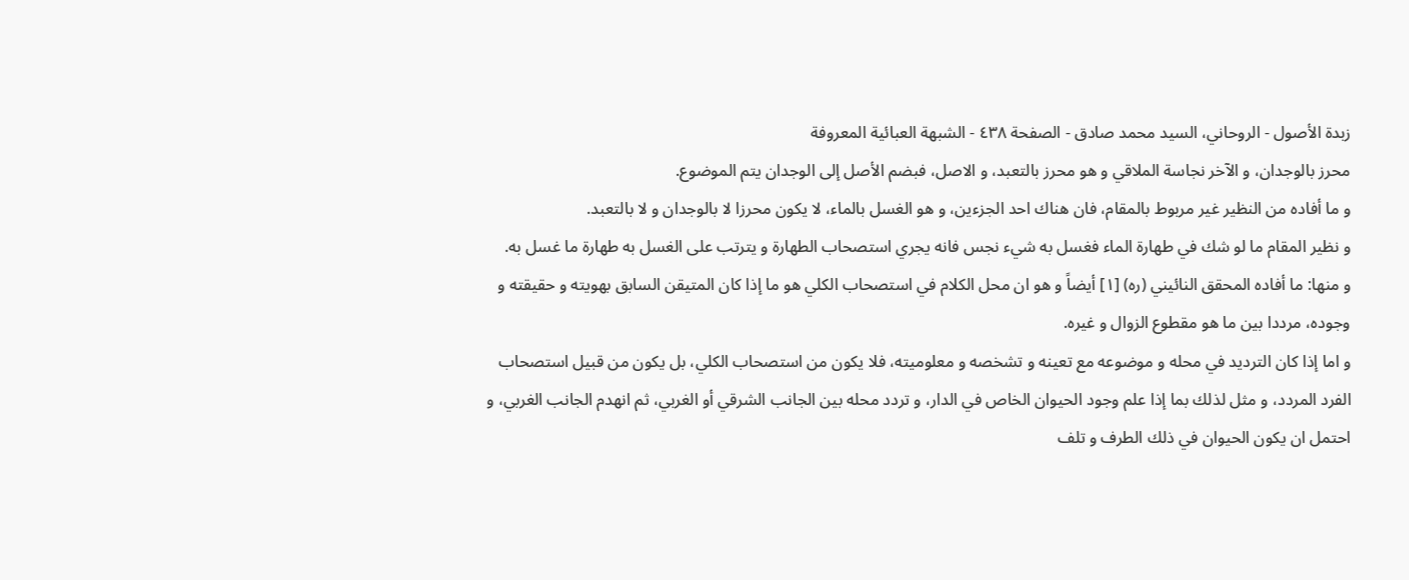زبدة الأصول - الروحاني، السيد محمد صادق - الصفحة ٤٣٨ - الشبهة العبائية المعروفة
محرز بالوجدان، و الآخر نجاسة الملاقي و هو محرز بالتعبد، و الاصل، فبضم الأصل إلى الوجدان يتم الموضوع.
و ما أفاده من النظير غير مربوط بالمقام، فان هناك احد الجزءين، و هو الغسل بالماء، لا يكون محرزا لا بالوجدان و لا بالتعبد.
و نظير المقام ما لو شك في طهارة الماء فغسل به شيء نجس فانه يجري استصحاب الطهارة و يترتب على الغسل به طهارة ما غسل به.
و منها: ما أفاده المحقق النائيني (ره) [١] أيضاً و هو ان محل الكلام في استصحاب الكلي هو ما إذا كان المتيقن السابق بهويته و حقيقته و وجوده، مرددا بين ما هو مقطوع الزوال و غيره.
و اما إذا كان الترديد في محله و موضوعه مع تعينه و تشخصه و معلوميته، فلا يكون من استصحاب الكلي، بل يكون من قبيل استصحاب الفرد المردد، و مثل لذلك بما إذا علم وجود الحيوان الخاص في الدار، و تردد محله بين الجانب الشرقي أو الغربي، ثم انهدم الجانب الغربي، و احتمل ان يكون الحيوان في ذلك الطرف و تلف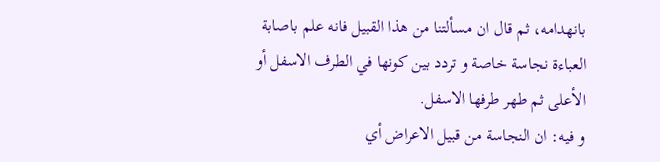بانهدامه، ثم قال ان مسألتنا من هذا القبيل فانه علم باصابة العباءة نجاسة خاصة و تردد بين كونها في الطرف الاسفل أو الأعلى ثم طهر طرفها الاسفل.
و فيه: ان النجاسة من قبيل الاعراض أي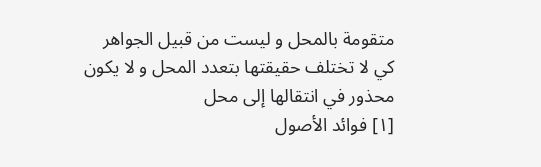متقومة بالمحل و ليست من قبيل الجواهر كي لا تختلف حقيقتها بتعدد المحل و لا يكون محذور في انتقالها إلى محل
[١] فوائد الأصول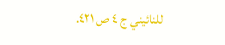للنائيني ج ٤ ص ٤٢١.